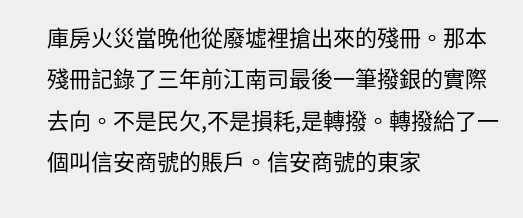庫房火災當晚他從廢墟裡搶出來的殘冊。那本殘冊記錄了三年前江南司最後一筆撥銀的實際去向。不是民欠,不是損耗,是轉撥。轉撥給了一個叫信安商號的賬戶。信安商號的東家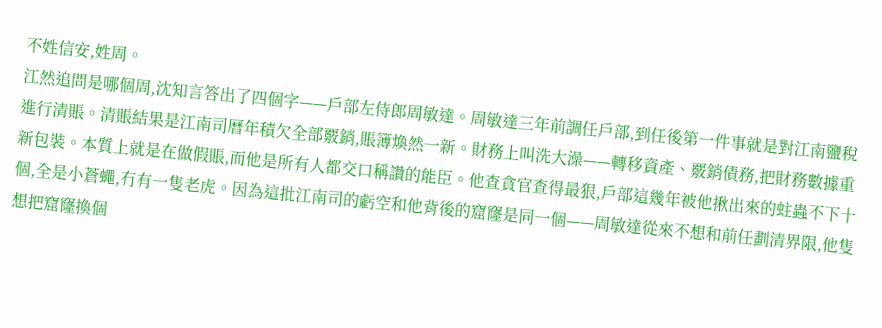不姓信安,姓周。
江然追問是哪個周,沈知言答出了四個字——戶部左侍郎周敏達。周敏達三年前調任戶部,到任後第一件事就是對江南鹽稅進行清賬。清賬結果是江南司曆年積欠全部覈銷,賬簿煥然一新。財務上叫洗大澡——轉移資產、覈銷債務,把財務數據重新包裝。本質上就是在做假賬,而他是所有人都交口稱讚的能臣。他查貪官查得最狠,戶部這幾年被他揪出來的蛀蟲不下十個,全是小蒼蠅,冇有一隻老虎。因為這批江南司的虧空和他背後的窟窿是同一個——周敏達從來不想和前任劃清界限,他隻想把窟窿換個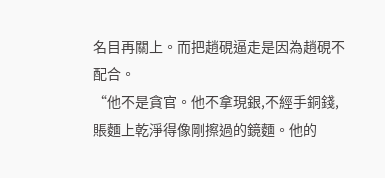名目再關上。而把趙硯逼走是因為趙硯不配合。
“他不是貪官。他不拿現銀,不經手銅錢,賬麵上乾淨得像剛擦過的鏡麵。他的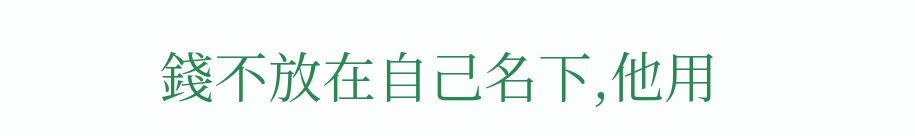錢不放在自己名下,他用